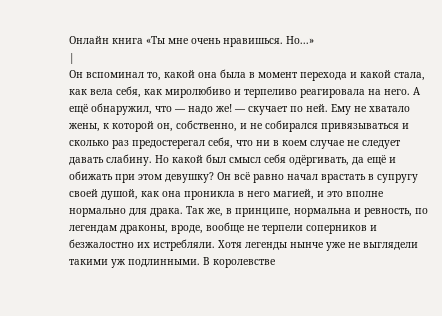Онлайн книга «Ты мне очень нравишься. Но...»
|
Он вспоминал то, какой она была в момент перехода и какой стала, как вела себя, как миролюбиво и терпеливо реагировала на него. А ещё обнаружил, что — надо же! — скучает по ней. Ему не хватало жены, к которой он, собственно, и не собирался привязываться и сколько раз предостерегал себя, что ни в коем случае не следует давать слабину. Но какой был смысл себя одёргивать, да ещё и обижать при этом девушку? Он всё равно начал врастать в супругу своей душой, как она проникла в него магией, и это вполне нормально для драка. Так же, в принципе, нормальна и ревность, по легендам драконы, вроде, вообще не терпели соперников и безжалостно их истребляли. Хотя легенды нынче уже не выглядели такими уж подлинными. В королевстве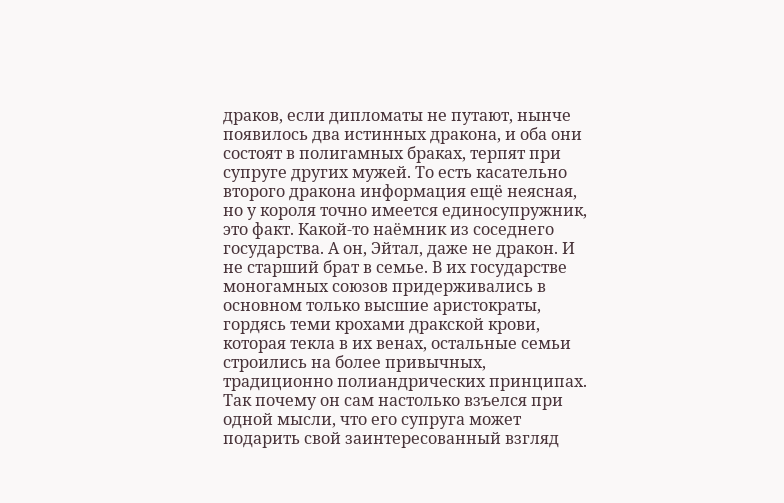драков, если дипломаты не путают, нынче появилось два истинных дракона, и оба они состоят в полигамных браках, терпят при супруге других мужей. То есть касательно второго дракона информация ещё неясная, но у короля точно имеется единосупружник, это факт. Какой-то наёмник из соседнего государства. А он, Эйтал, даже не дракон. И не старший брат в семье. В их государстве моногамных союзов придерживались в основном только высшие аристократы, гордясь теми крохами дракской крови, которая текла в их венах, остальные семьи строились на более привычных, традиционно полиандрических принципах. Так почему он сам настолько взъелся при одной мысли, что его супруга может подарить свой заинтересованный взгляд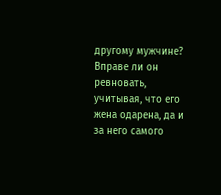другому мужчине? Вправе ли он ревновать, учитывая, что его жена одарена, да и за него самого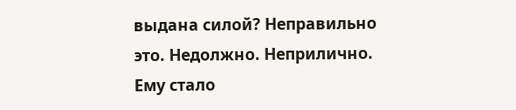выдана силой? Неправильно это. Недолжно. Неприлично. Ему стало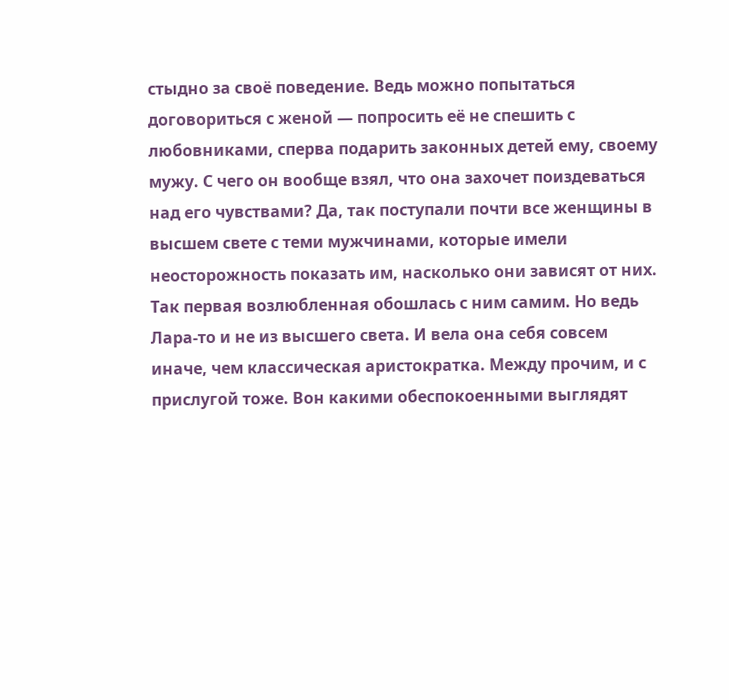стыдно за своё поведение. Ведь можно попытаться договориться с женой — попросить её не спешить с любовниками, сперва подарить законных детей ему, своему мужу. С чего он вообще взял, что она захочет поиздеваться над его чувствами? Да, так поступали почти все женщины в высшем свете с теми мужчинами, которые имели неосторожность показать им, насколько они зависят от них. Так первая возлюбленная обошлась с ним самим. Но ведь Лара-то и не из высшего света. И вела она себя совсем иначе, чем классическая аристократка. Между прочим, и с прислугой тоже. Вон какими обеспокоенными выглядят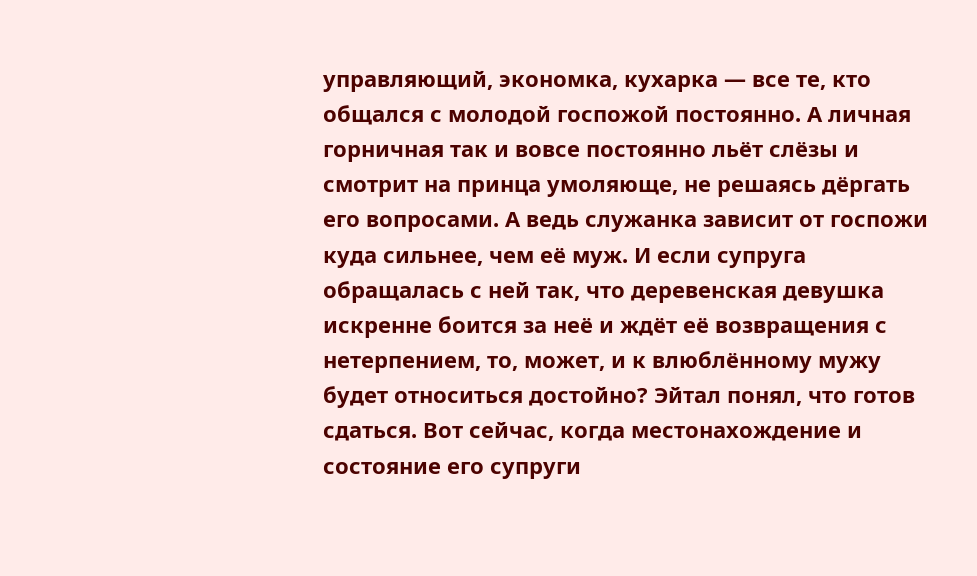управляющий, экономка, кухарка — все те, кто общался с молодой госпожой постоянно. А личная горничная так и вовсе постоянно льёт слёзы и смотрит на принца умоляюще, не решаясь дёргать его вопросами. А ведь служанка зависит от госпожи куда сильнее, чем её муж. И если супруга обращалась с ней так, что деревенская девушка искренне боится за неё и ждёт её возвращения с нетерпением, то, может, и к влюблённому мужу будет относиться достойно? Эйтал понял, что готов сдаться. Вот сейчас, когда местонахождение и состояние его супруги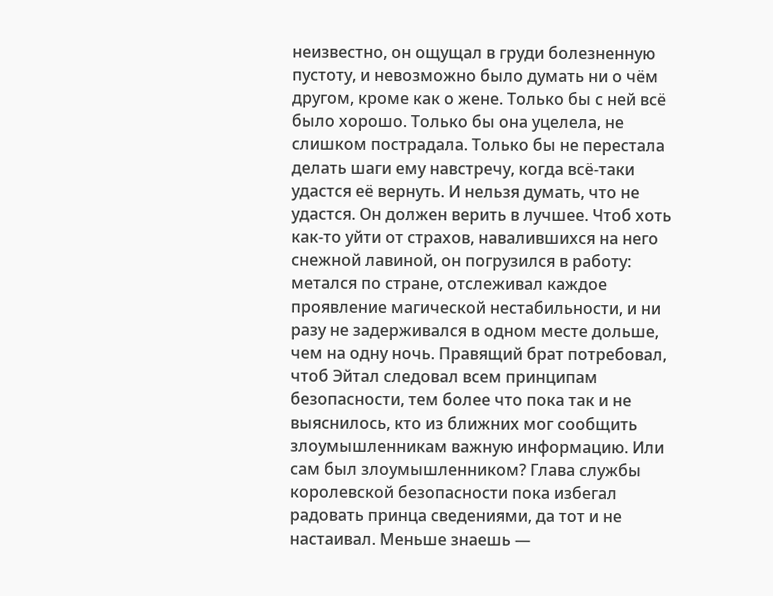неизвестно, он ощущал в груди болезненную пустоту, и невозможно было думать ни о чём другом, кроме как о жене. Только бы с ней всё было хорошо. Только бы она уцелела, не слишком пострадала. Только бы не перестала делать шаги ему навстречу, когда всё-таки удастся её вернуть. И нельзя думать, что не удастся. Он должен верить в лучшее. Чтоб хоть как-то уйти от страхов, навалившихся на него снежной лавиной, он погрузился в работу: метался по стране, отслеживал каждое проявление магической нестабильности, и ни разу не задерживался в одном месте дольше, чем на одну ночь. Правящий брат потребовал, чтоб Эйтал следовал всем принципам безопасности, тем более что пока так и не выяснилось, кто из ближних мог сообщить злоумышленникам важную информацию. Или сам был злоумышленником? Глава службы королевской безопасности пока избегал радовать принца сведениями, да тот и не настаивал. Меньше знаешь —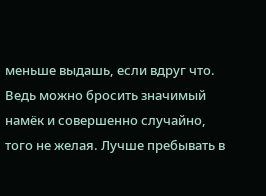меньше выдашь, если вдруг что. Ведь можно бросить значимый намёк и совершенно случайно, того не желая. Лучше пребывать в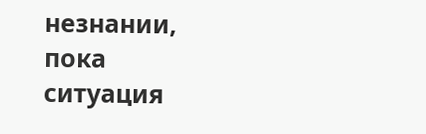незнании, пока ситуация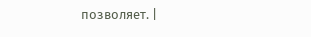позволяет. |